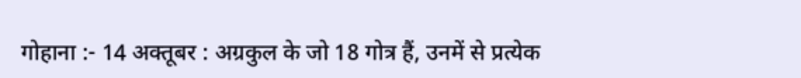गोहाना :- 14 अक्तूबर : अग्रकुल के जो 18 गोत्र हैं, उनमें से प्रत्येक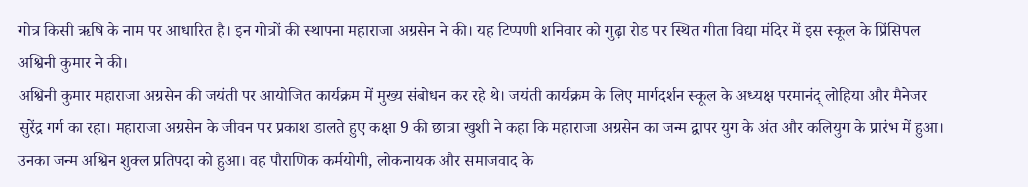गोत्र किसी ऋषि के नाम पर आधारित है। इन गोत्रों की स्थापना महाराजा अग्रसेन ने की। यह टिप्पणी शनिवार को गुढ़ा रोड पर स्थित गीता विद्या मंदिर में इस स्कूल के प्रिंसिपल अश्विनी कुमार ने की।
अश्विनी कुमार महाराजा अग्रसेन की जयंती पर आयोजित कार्यक्रम में मुख्य संबोधन कर रहे थे। जयंती कार्यक्रम के लिए मार्गदर्शन स्कूल के अध्यक्ष परमानंद् लोहिया और मैनेजर सुरेंद्र गर्ग का रहा। महाराजा अग्रसेन के जीवन पर प्रकाश डालते हुए कक्षा 9 की छात्रा खुशी ने कहा कि महाराजा अग्रसेन का जन्म द्वापर युग के अंत और कलियुग के प्रारंभ में हुआ। उनका जन्म अश्विन शुक्ल प्रतिपदा को हुआ। वह पौराणिक कर्मयोगी, लोकनायक और समाजवाद के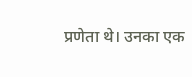प्रणेता थे। उनका एक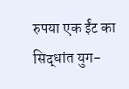रुपया एक ईंट का सिद्धांत युग-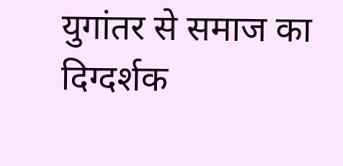युगांतर से समाज का दिग्दर्शक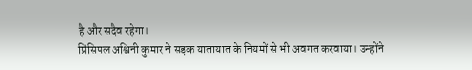है और सदैव रहेगा।
प्रिंसिपल अश्विनी कुमार ने सड़क यातायात के नियमों से भी अवगत करवाया। उन्होंने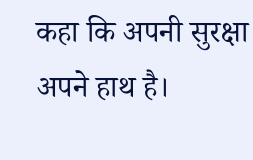कहा कि अपनी सुरक्षा अपने हाथ है।